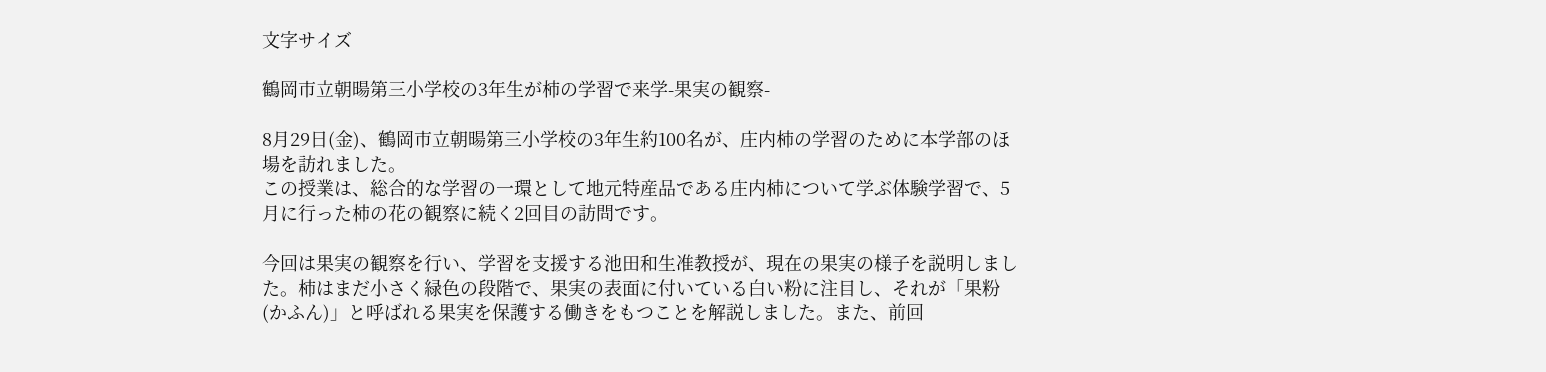文字サイズ

鶴岡市立朝暘第三小学校の3年生が柿の学習で来学-果実の観察-

8月29日(金)、鶴岡市立朝暘第三小学校の3年生約100名が、庄内柿の学習のために本学部のほ場を訪れました。
この授業は、総合的な学習の一環として地元特産品である庄内柿について学ぶ体験学習で、5月に行った柿の花の観察に続く2回目の訪問です。

今回は果実の観察を行い、学習を支援する池田和生准教授が、現在の果実の様子を説明しました。柿はまだ小さく緑色の段階で、果実の表面に付いている白い粉に注目し、それが「果粉(かふん)」と呼ばれる果実を保護する働きをもつことを解説しました。また、前回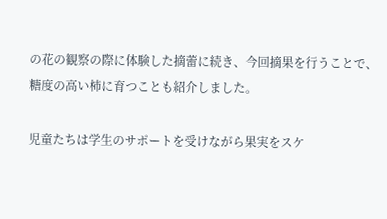の花の観察の際に体験した摘蕾に続き、今回摘果を行うことで、糖度の高い柿に育つことも紹介しました。

児童たちは学生のサポートを受けながら果実をスケ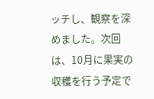ッチし、観察を深めました。次回は、10月に果実の収穫を行う予定で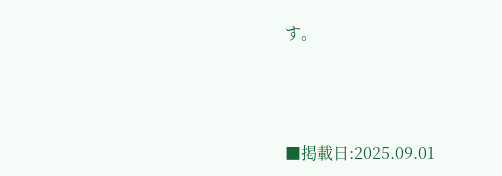す。



■掲載日:2025.09.01